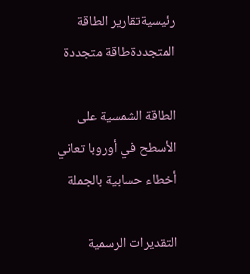رئيسيةتقارير الطاقة المتجددةطاقة متجددة

الطاقة الشمسية على الأسطح في أوروبا تعاني أخطاء حسابية بالجملة

التقديرات الرسمية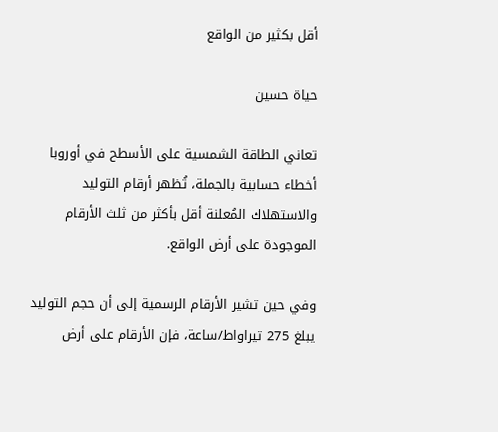أقل بكثير من الواقع

حياة حسين

تعاني الطاقة الشمسية على الأسطح في أوروبا أخطاء حسابية بالجملة، تُظهر أرقام التوليد والاستهلاك المُعلنة أقل بأكثر من ثلث الأرقام الموجودة على أرض الواقع.

وفي حين تشير الأرقام الرسمية إلى أن حجم التوليد يبلغ 275 تيراواط/ساعة، فإن الأرقام على أرض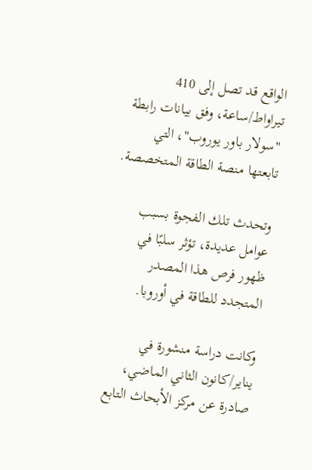الواقع قد تصل إلى 410 تيراواط/ساعة، وفق بيانات رابطة "سولار باور يوروب"، التي تابعتها منصة الطاقة المتخصصة.

وتحدث تلك الفجوة بسبب عوامل عديدة، تؤثر سلبًا في ظهور فرص هذا المصدر المتجدد للطاقة في أوروبا.

وكانت دراسة منشورة في يناير/كانون الثاني الماضي، صادرة عن مركز الأبحاث التابع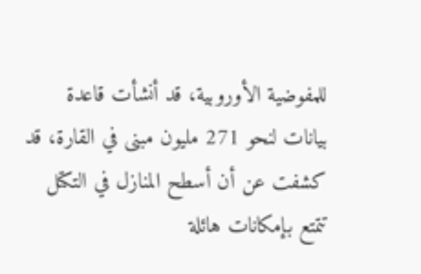للمفوضية الأوروبية، قد أنشأت قاعدة بيانات لنحو 271 مليون مبنى في القارة، قد كشفت عن أن أسطح المنازل في التكتل تتمتع بإمكانات هائلة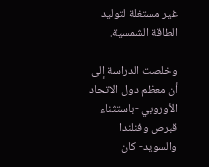غير مستغلة لتوليد الطاقة الشمسية.

وخلصت الدراسة إلى أن معظم دول الاتحاد الأوروبي -باستثناء قبرص وفنلندا والسويد- كان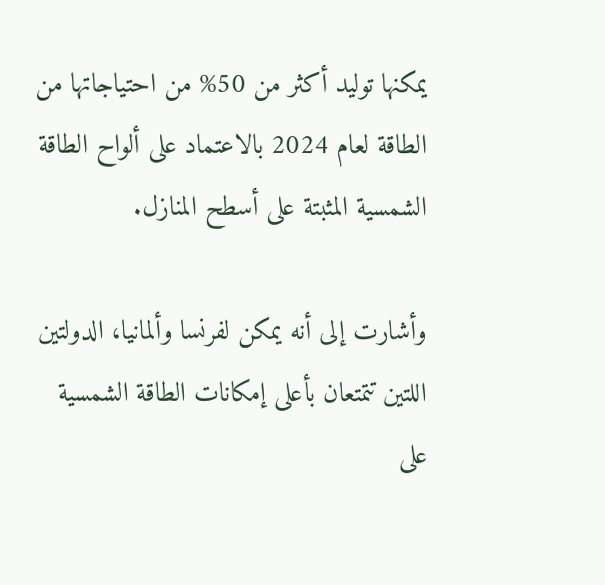يمكنها توليد أكثر من 50% من احتياجاتها من الطاقة لعام 2024 بالاعتماد على ألواح الطاقة الشمسية المثبتة على أسطح المنازل.

وأشارت إلى أنه يمكن لفرنسا وألمانيا، الدولتين اللتين تتمتعان بأعلى إمكانات الطاقة الشمسية على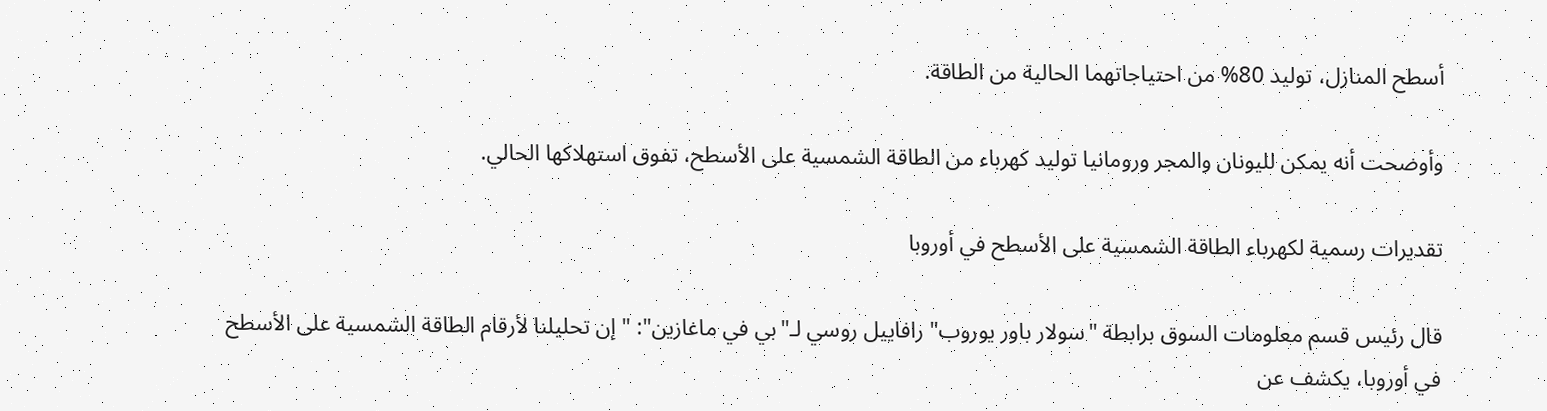أسطح المنازل، توليد 80% من احتياجاتهما الحالية من الطاقة.

وأوضحت أنه يمكن لليونان والمجر ورومانيا توليد كهرباء من الطاقة الشمسية على الأسطح، تفوق استهلاكها الحالي.

تقديرات رسمية لكهرباء الطاقة الشمسية على الأسطح في أوروبا

قال رئيس قسم معلومات السوق برابطة "سولار باور يوروب" رافاييل روسي لـ"بي في ماغازين": "إن تحليلنا لأرقام الطاقة الشمسية على الأسطح في أوروبا، يكشف عن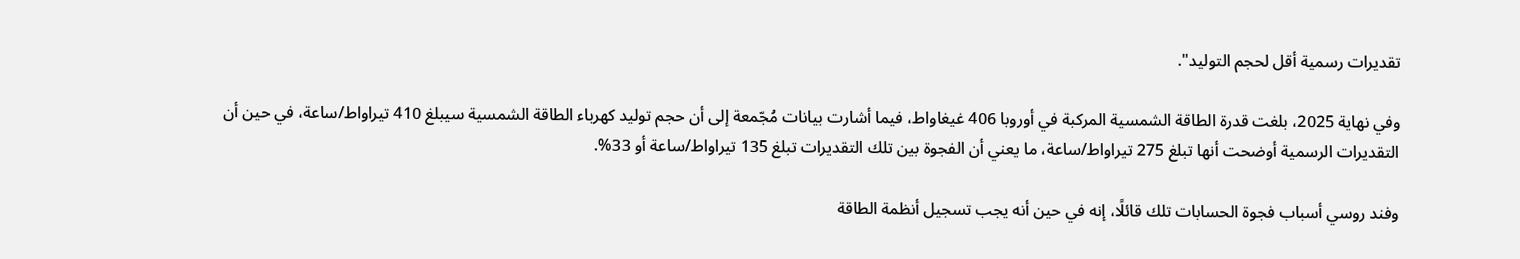تقديرات رسمية أقل لحجم التوليد".

وفي نهاية 2025، بلغت قدرة الطاقة الشمسية المركبة في أوروبا 406 غيغاواط، فيما أشارت بيانات مُجّمعة إلى أن حجم توليد كهرباء الطاقة الشمسية سيبلغ 410 تيراواط/ساعة، في حين أن التقديرات الرسمية أوضحت أنها تبلغ 275 تيراواط/ساعة، ما يعني أن الفجوة بين تلك التقديرات تبلغ 135 تيراواط/ساعة أو 33%.

وفند روسي أسباب فجوة الحسابات تلك قائلًا، إنه في حين أنه يجب تسجيل أنظمة الطاقة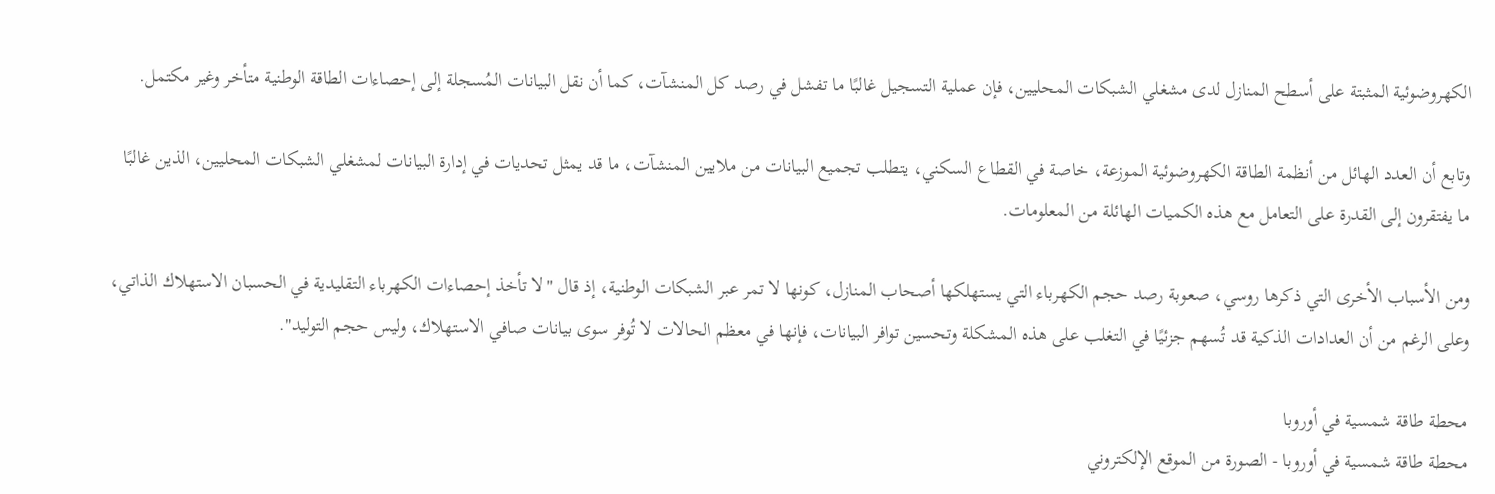الكهروضوئية المثبتة على أسطح المنازل لدى مشغلي الشبكات المحليين، فإن عملية التسجيل غالبًا ما تفشل في رصد كل المنشآت، كما أن نقل البيانات المُسجلة إلى إحصاءات الطاقة الوطنية متأخر وغير مكتمل.

وتابع أن العدد الهائل من أنظمة الطاقة الكهروضوئية الموزعة، خاصة في القطاع السكني، يتطلب تجميع البيانات من ملايين المنشآت، ما قد يمثل تحديات في إدارة البيانات لمشغلي الشبكات المحليين، الذين غالبًا ما يفتقرون إلى القدرة على التعامل مع هذه الكميات الهائلة من المعلومات.

ومن الأسباب الأخرى التي ذكرها روسي، صعوبة رصد حجم الكهرباء التي يستهلكها أصحاب المنازل، كونها لا تمر عبر الشبكات الوطنية، إذ قال "لا تأخذ إحصاءات الكهرباء التقليدية في الحسبان الاستهلاك الذاتي، وعلى الرغم من أن العدادات الذكية قد تُسهم جزئيًا في التغلب على هذه المشكلة وتحسين توافر البيانات، فإنها في معظم الحالات لا تُوفر سوى بيانات صافي الاستهلاك، وليس حجم التوليد".

محطة طاقة شمسية في أوروبا
محطة طاقة شمسية في أوروبا - الصورة من الموقع الإلكتروني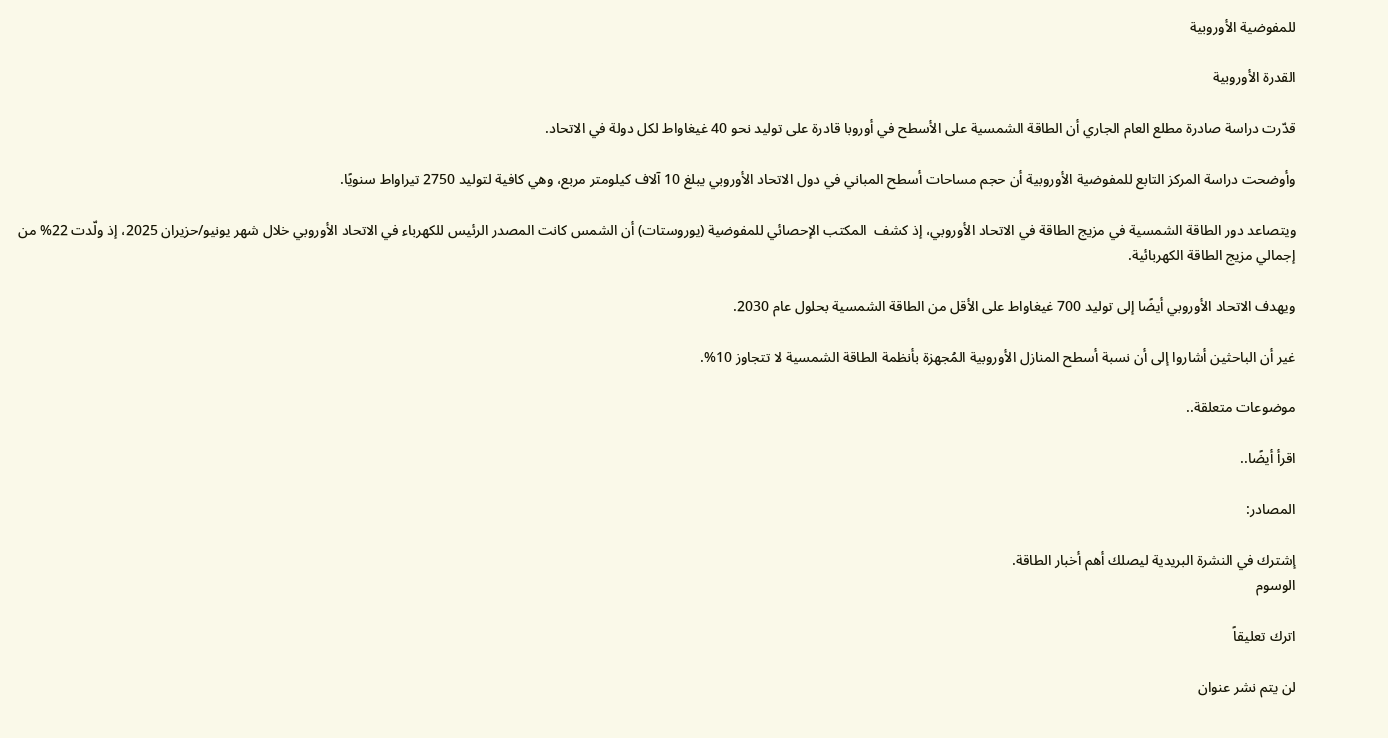للمفوضية الأوروبية

القدرة الأوروبية

قدّرت دراسة صادرة مطلع العام الجاري أن الطاقة الشمسية على الأسطح في أوروبا قادرة على توليد نحو 40 غيغاواط لكل دولة في الاتحاد.

وأوضحت دراسة المركز التابع للمفوضية الأوروبية أن حجم مساحات أسطح المباني في دول الاتحاد الأوروبي يبلغ 10 آلاف كيلومتر مربع، وهي كافية لتوليد 2750 تيراواط سنويًا.

ويتصاعد دور الطاقة الشمسية في مزيج الطاقة في الاتحاد الأوروبي، إذ كشف  المكتب الإحصائي للمفوضية (يوروستات) أن الشمس كانت المصدر الرئيس للكهرباء في الاتحاد الأوروبي خلال شهر يونيو/حزيران 2025، إذ ولّدت 22% من إجمالي مزيج الطاقة الكهربائية.

ويهدف الاتحاد الأوروبي أيضًا إلى توليد 700 غيغاواط على الأقل من الطاقة الشمسية بحلول عام 2030.

غير أن الباحثين أشاروا إلى أن نسبة أسطح المنازل الأوروبية المُجهزة بأنظمة الطاقة الشمسية لا تتجاوز 10%.

موضوعات متعلقة..

اقرأ أيضًا..

المصادر:

إشترك في النشرة البريدية ليصلك أهم أخبار الطاقة.
الوسوم

اترك تعليقاً

لن يتم نشر عنوان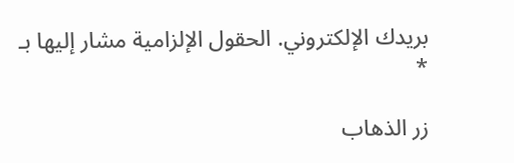بريدك الإلكتروني. الحقول الإلزامية مشار إليها بـ *

زر الذهاب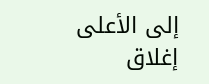إلى الأعلى
إغلاق